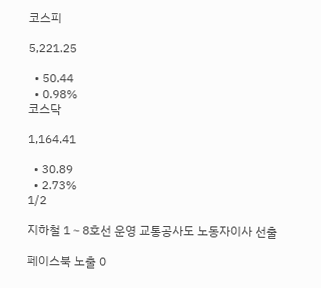코스피

5,221.25

  • 50.44
  • 0.98%
코스닥

1,164.41

  • 30.89
  • 2.73%
1/2

지하철 1∼8호선 운영 교통공사도 노동자이사 선출

페이스북 노출 0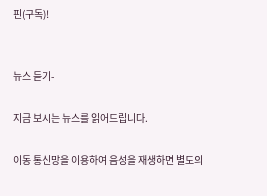핀(구독)!


뉴스 듣기-

지금 보시는 뉴스를 읽어드립니다.

이동 통신망을 이용하여 음성을 재생하면 별도의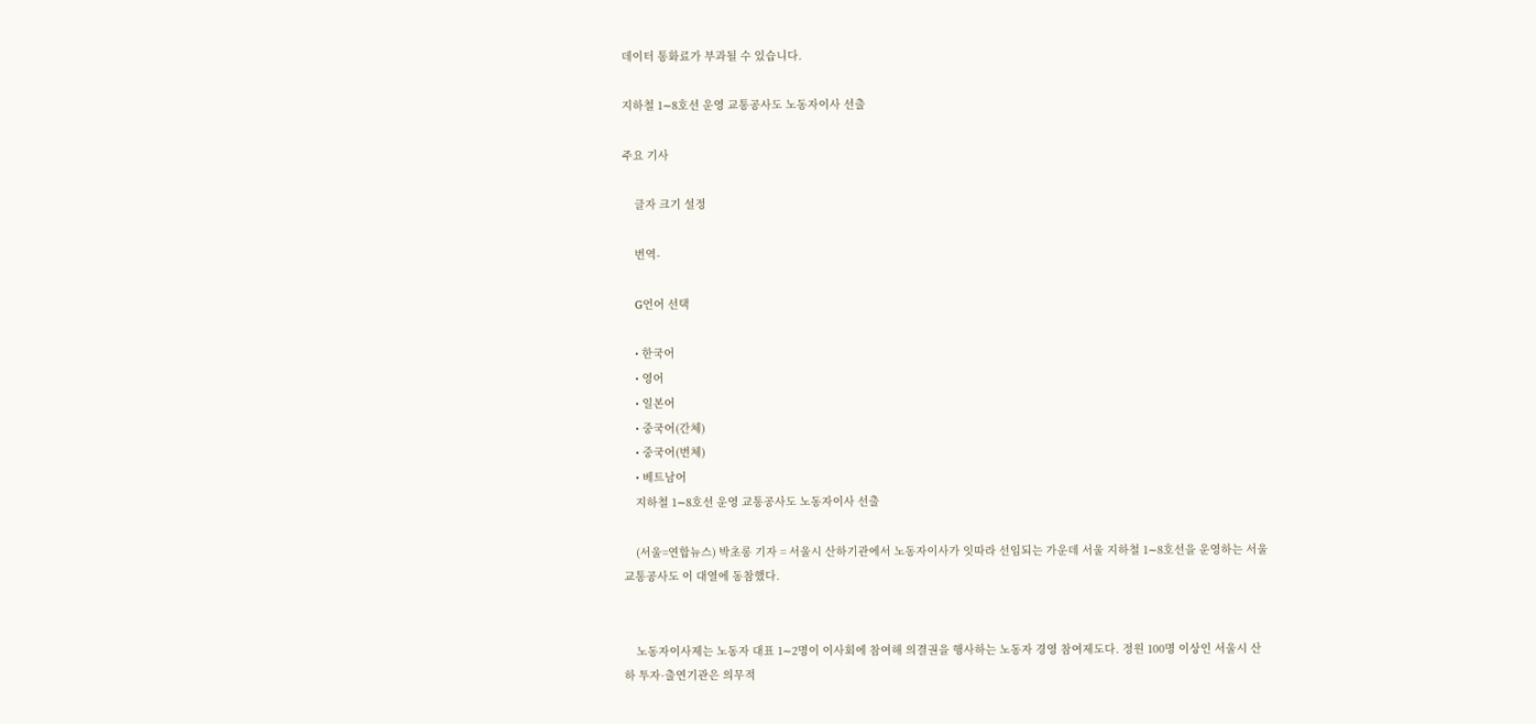데이터 통화료가 부과될 수 있습니다.

지하철 1∼8호선 운영 교통공사도 노동자이사 선출

주요 기사

    글자 크기 설정

    번역-

    G언어 선택

    • 한국어
    • 영어
    • 일본어
    • 중국어(간체)
    • 중국어(번체)
    • 베트남어
    지하철 1∼8호선 운영 교통공사도 노동자이사 선출

    (서울=연합뉴스) 박초롱 기자 = 서울시 산하기관에서 노동자이사가 잇따라 선임되는 가운데 서울 지하철 1∼8호선을 운영하는 서울교통공사도 이 대열에 동참했다.


    노동자이사제는 노동자 대표 1∼2명이 이사회에 참여해 의결권을 행사하는 노동자 경영 참여제도다. 정원 100명 이상인 서울시 산하 투자·출연기관은 의무적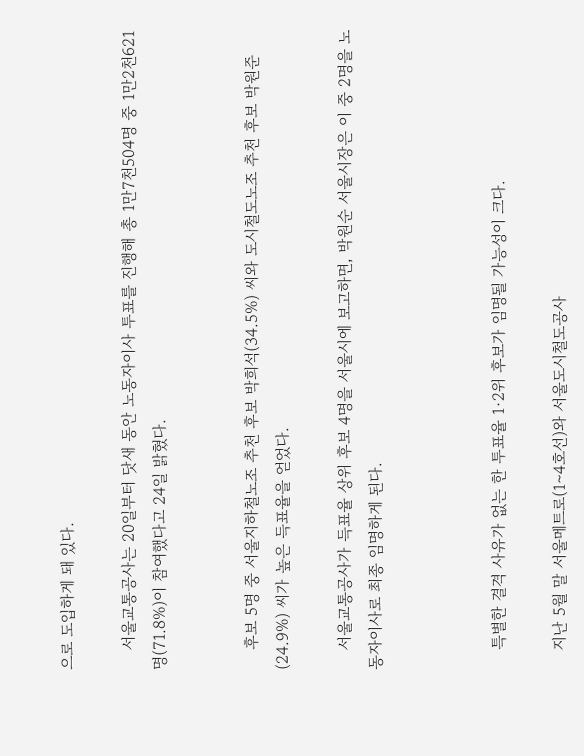으로 도입하게 돼 있다.

    서울교통공사는 20일부터 닷새 동안 노동자이사 투표를 진행해 총 1만7천504명 중 1만2천621명(71.8%)이 참여했다고 24일 밝혔다.


    후보 5명 중 서울지하철노조 추천 후보 박희석(34.5%) 씨와 도시철도노조 추천 후보 박원준(24.9%) 씨가 높은 득표율을 얻었다.

    서울교통공사가 득표율 상위 후보 4명을 서울시에 보고하면, 박원순 서울시장은 이 중 2명을 노동자이사로 최종 임명하게 된다.



    특별한 결격 사유가 없는 한 투표율 1·2위 후보가 임명될 가능성이 크다.

    지난 5월 말 서울메트로(1∼4호선)와 서울도시철도공사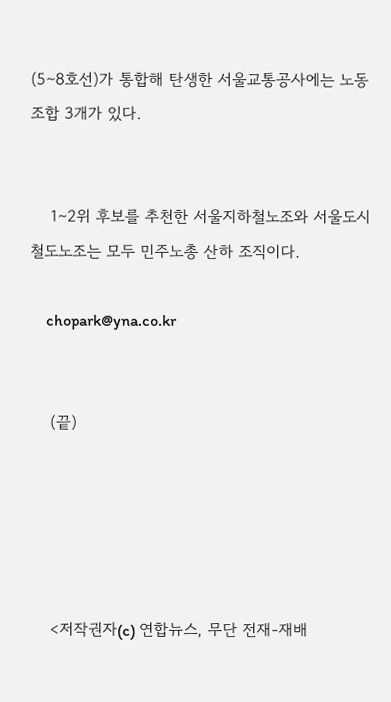(5∼8호선)가 통합해 탄생한 서울교통공사에는 노동조합 3개가 있다.


    1∼2위 후보를 추천한 서울지하철노조와 서울도시철도노조는 모두 민주노총 산하 조직이다.

    chopark@yna.co.kr


    (끝)





    <저작권자(c) 연합뉴스, 무단 전재-재배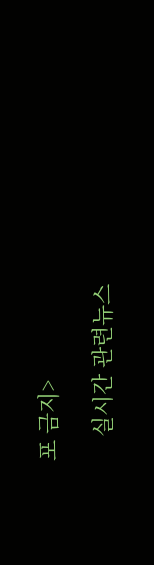포 금지>

    실시간 관련뉴스